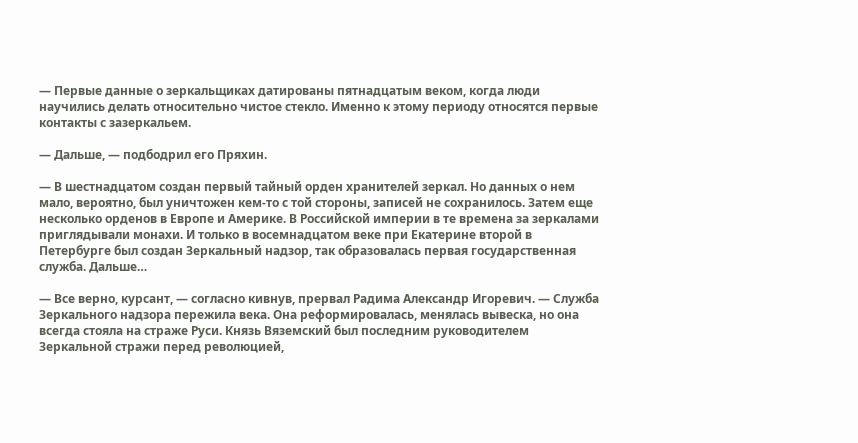— Первые данные о зеркальщиках датированы пятнадцатым веком, когда люди научились делать относительно чистое стекло. Именно к этому периоду относятся первые контакты с зазеркальем.

— Дальше, — подбодрил его Пряхин.

— В шестнадцатом создан первый тайный орден хранителей зеркал. Но данных о нем мало, вероятно, был уничтожен кем-то с той стороны, записей не сохранилось. Затем еще несколько орденов в Европе и Америке. В Российской империи в те времена за зеркалами приглядывали монахи. И только в восемнадцатом веке при Екатерине второй в Петербурге был создан Зеркальный надзор, так образовалась первая государственная служба. Дальше…

— Все верно, курсант, — согласно кивнув, прервал Радима Александр Игоревич. — Служба Зеркального надзора пережила века. Она реформировалась, менялась вывеска, но она всегда стояла на страже Руси. Князь Вяземский был последним руководителем Зеркальной стражи перед революцией,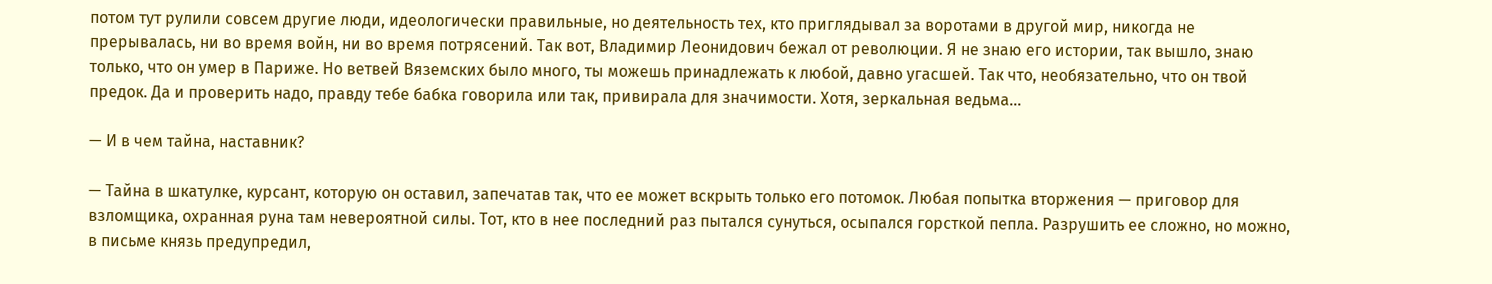потом тут рулили совсем другие люди, идеологически правильные, но деятельность тех, кто приглядывал за воротами в другой мир, никогда не прерывалась, ни во время войн, ни во время потрясений. Так вот, Владимир Леонидович бежал от революции. Я не знаю его истории, так вышло, знаю только, что он умер в Париже. Но ветвей Вяземских было много, ты можешь принадлежать к любой, давно угасшей. Так что, необязательно, что он твой предок. Да и проверить надо, правду тебе бабка говорила или так, привирала для значимости. Хотя, зеркальная ведьма…

— И в чем тайна, наставник?

— Тайна в шкатулке, курсант, которую он оставил, запечатав так, что ее может вскрыть только его потомок. Любая попытка вторжения — приговор для взломщика, охранная руна там невероятной силы. Тот, кто в нее последний раз пытался сунуться, осыпался горсткой пепла. Разрушить ее сложно, но можно, в письме князь предупредил,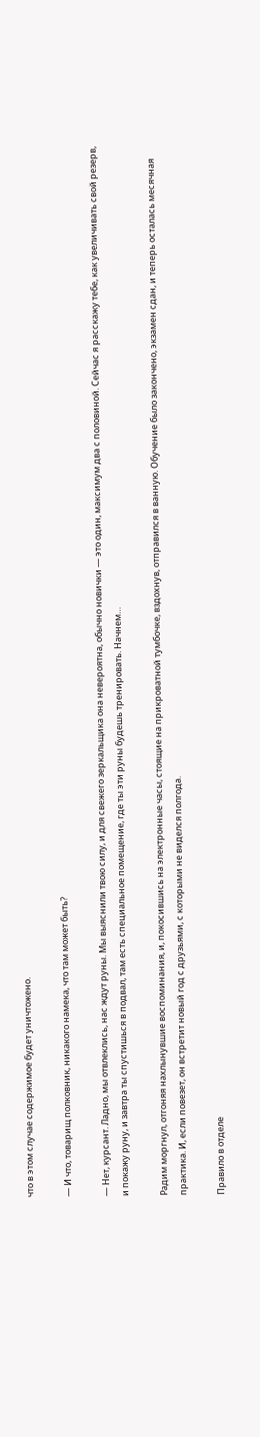что в этом случае содержимое будет уничтожено.

— И что, товарищ полковник, никакого намека, что там может быть?

— Нет, курсант. Ладно, мы отвлеклись, нас ждут руны. Мы выяснили твою силу, и для свежего зеркальщика она невероятна, обычно новички — это один, максимум два с половиной. Сейчас я расскажу тебе, как увеличивать свой резерв, и покажу руну, и завтра ты спустишься в подвал, там есть специальное помещение, где ты эти руны будешь тренировать. Начнем…

Радим моргнул, отгоняя нахлынувшие воспоминания, и, покосившись на электронные часы, стоящие на прикроватной тумбочке, вздохнув, отправился в ванную. Обучение было закончено, экзамен сдан, и теперь осталась месячная практика. И, если повезет, он встретит новый год с друзьями, с которыми не виделся полгода.

Правило в отделе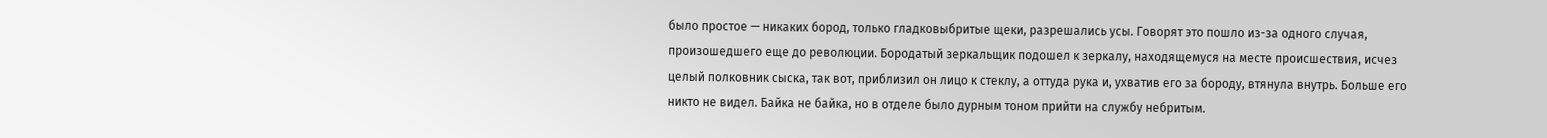было простое — никаких бород, только гладковыбритые щеки, разрешались усы. Говорят это пошло из-за одного случая, произошедшего еще до революции. Бородатый зеркальщик подошел к зеркалу, находящемуся на месте происшествия, исчез целый полковник сыска, так вот, приблизил он лицо к стеклу, а оттуда рука и, ухватив его за бороду, втянула внутрь. Больше его никто не видел. Байка не байка, но в отделе было дурным тоном прийти на службу небритым.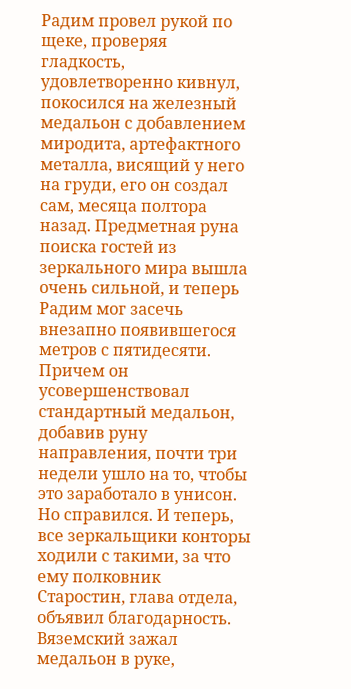Радим провел рукой по щеке, проверяя гладкость, удовлетворенно кивнул, покосился на железный медальон с добавлением миродита, артефактного металла, висящий у него на груди, его он создал сам, месяца полтора назад. Предметная руна поиска гостей из зеркального мира вышла очень сильной, и теперь Радим мог засечь внезапно появившегося метров с пятидесяти. Причем он усовершенствовал стандартный медальон, добавив руну направления, почти три недели ушло на то, чтобы это заработало в унисон. Но справился. И теперь, все зеркальщики конторы ходили с такими, за что ему полковник Старостин, глава отдела, объявил благодарность. Вяземский зажал медальон в руке,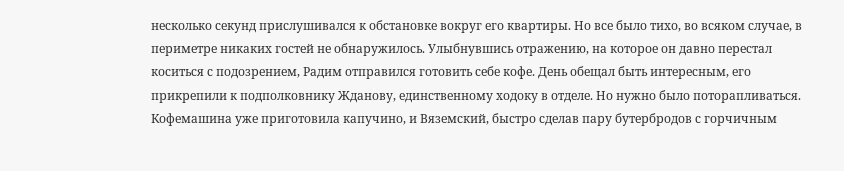несколько секунд прислушивался к обстановке вокруг его квартиры. Но все было тихо, во всяком случае, в периметре никаких гостей не обнаружилось. Улыбнувшись отражению, на которое он давно перестал коситься с подозрением, Радим отправился готовить себе кофе. День обещал быть интересным, его прикрепили к подполковнику Жданову, единственному ходоку в отделе. Но нужно было поторапливаться. Кофемашина уже приготовила капучино, и Вяземский, быстро сделав пару бутербродов с горчичным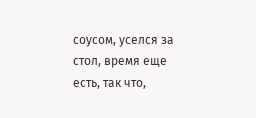соусом, уселся за стол, время еще есть, так что,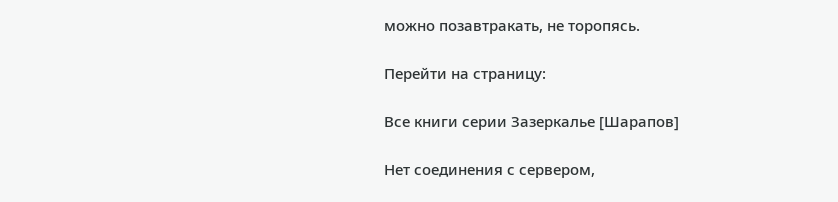можно позавтракать, не торопясь.

Перейти на страницу:

Все книги серии Зазеркалье [Шарапов]

Нет соединения с сервером,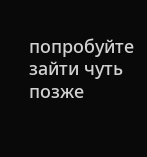попробуйте зайти чуть позже